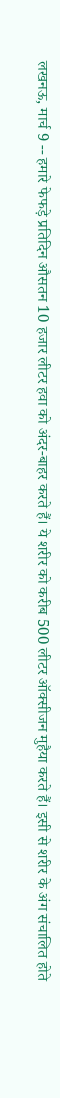लखनऊ, मार्च 9 -- हमारे फेफड़े प्रतिदिन औसतन 10 हजार लीटर हवा को अंदर-बाहर करते हैं। ये शरीर को करीब 500 लीटर ऑक्सीजन मुहैया करते हैं। इसी से शरीर के अंग संचालित होते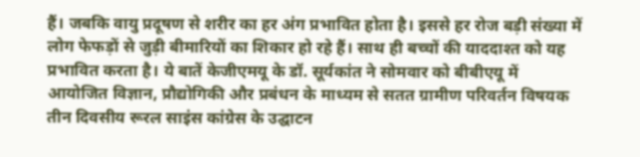हैं। जबकि वायु प्रदूषण से शरीर का हर अंग प्रभावित होता है। इससे हर रोज बड़ी संख्या में लोग फेफड़ों से जुड़ी बीमारियों का शिकार हो रहे हैं। साथ ही बच्चों की याददाश्त को यह प्रभावित करता है। ये बातें केजीएमयू के डॉ. सूर्यकांत ने सोमवार को बीबीएयू में आयोजित विज्ञान, प्रौद्योगिकी और प्रबंधन के माध्यम से सतत ग्रामीण परिवर्तन विषयक तीन दिवसीय रूरल साइंस कांग्रेस के उद्घाटन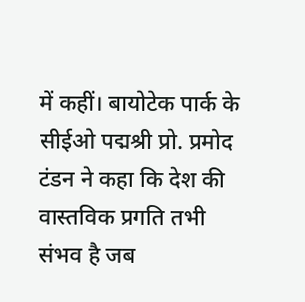में कहीं। बायोटेक पार्क के सीईओ पद्मश्री प्रो. प्रमोद टंडन ने कहा कि देश की वास्तविक प्रगति तभी संभव है जब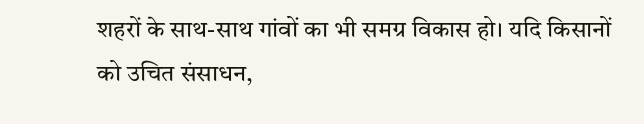शहरों के साथ-साथ गांवों का भी समग्र विकास हो। यदि किसानों को उचित संसाधन,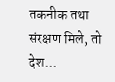तकनीक तथा संरक्षण मिले, तो देश...